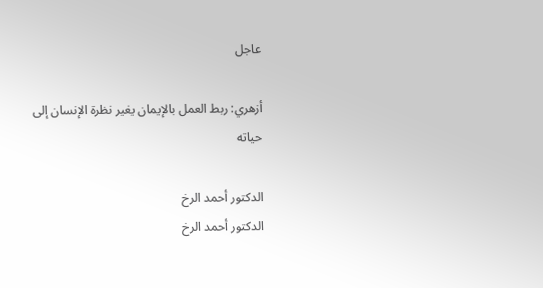عاجل

أزهري: ربط العمل بالإيمان يغير نظرة الإنسان إلى حياته

الدكتور أحمد الرخ
الدكتور أحمد الرخ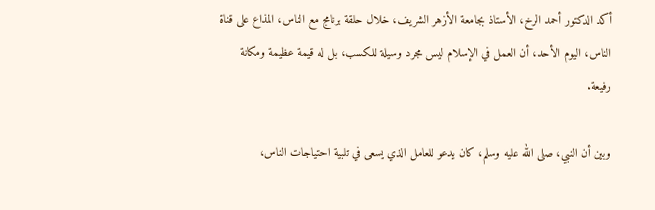أكد الدكتور أحمد الرخ، الأستاذ بجامعة الأزهر الشريف، خلال حلقة برنامج مع الناس، المذاع على قناة الناس، اليوم الأحد، أن العمل في الإسلام ليس مجرد وسيلة للكسب، بل له قيمة عظيمة ومكانة رفيعة.

وبين أن النبي، صلى الله عليه وسلم، كان يدعو للعامل الذي يسعى في تلبية احتياجات الناس،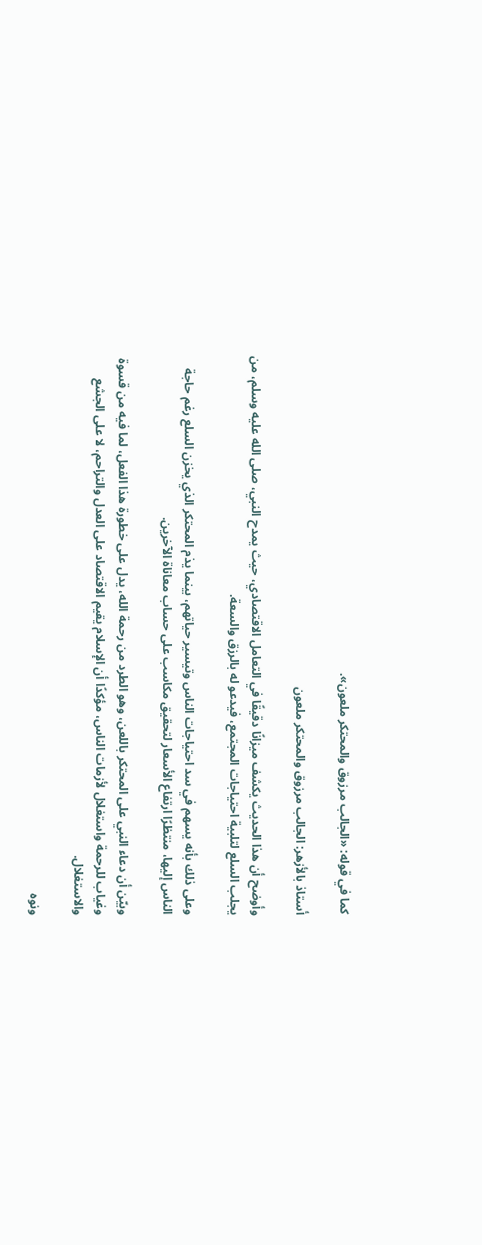كما في قوله: «الجالب مرزوق والمحتكر ملعون».

أستاذ بالأزهر: الجالب مرزوق والمحتكر ملعون

وأوضح أن هذا الحديث يكشف ميزانًا دقيقًا في التعامل الاقتصادي، حيث يمدح النبي، صلى الله عليه وسلم، من يجلب السلع لتلبية احتياجات المجتمع، فيدعو له بالرزق والسعة.

وعلى ذلك بأنه يسهم في سد احتياجات الناس وتيسير حياتهم، بينما يذم المحتكر الذي يخزن السلع رغم حاجة الناس إليها، منتظرًا ارتفاع الأسعار لتحقيق مكاسب على حساب معاناة الآخرين.

وبيّن أن دعاء النبي على المحتكر باللعن، وهو الطرد من رحمة الله، يدل على خطورة هذا الفعل، لما فيه من قسوة وغياب للرحمة واستغلال لأزمات الناس، مؤكدًا أن الإسلام يقيم الاقتصاد على العدل والتراحم، لا على الجشع والاستغلال.

ونوه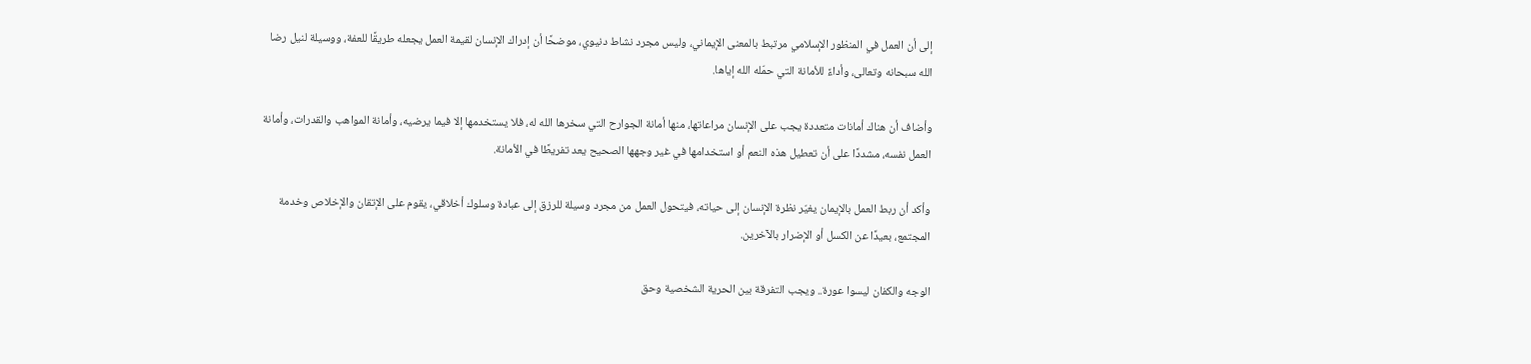إلى أن العمل في المنظور الإسلامي مرتبط بالمعنى الإيماني، وليس مجرد نشاط دنيوي، موضحًا أن إدراك الإنسان لقيمة العمل يجعله طريقًا للعفة، ووسيلة لنيل رضا الله سبحانه وتعالى، وأداءً للأمانة التي حمّله الله إياها.

وأضاف أن هناك أمانات متعددة يجب على الإنسان مراعاتها، منها أمانة الجوارح التي سخرها الله له، فلا يستخدمها إلا فيما يرضيه، وأمانة المواهب والقدرات، وأمانة العمل نفسه، مشددًا على أن تعطيل هذه النعم أو استخدامها في غير وجهها الصحيح يعد تفريطًا في الأمانة.

وأكد أن ربط العمل بالإيمان يغيّر نظرة الإنسان إلى حياته، فيتحول العمل من مجرد وسيلة للرزق إلى عبادة وسلوك أخلاقي، يقوم على الإتقان والإخلاص وخدمة المجتمع، بعيدًا عن الكسل أو الإضرار بالآخرين.

الوجه والكفان ليسوا عورة.. ويجب التفرقة بين الحرية الشخصية وحق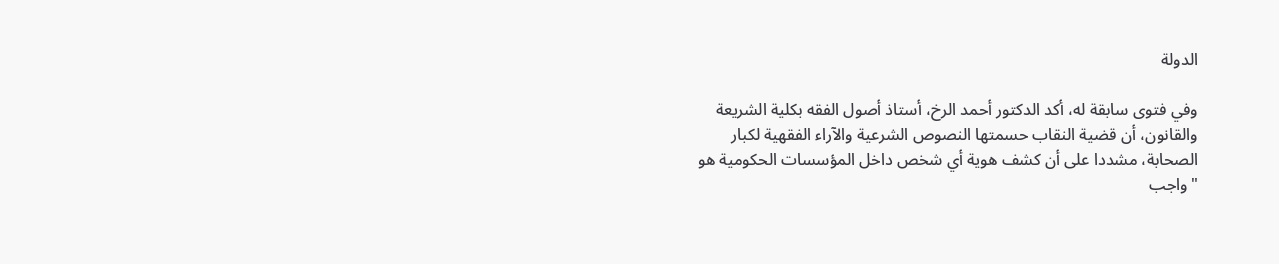الدولة

وفي فتوى سابقة له، أكد الدكتور أحمد الرخ، أستاذ أصول الفقه بكلية الشريعة والقانون، أن قضية النقاب حسمتها النصوص الشرعية والآراء الفقهية لكبار الصحابة، مشددا على أن كشف هوية أي شخص داخل المؤسسات الحكومية هو "واجب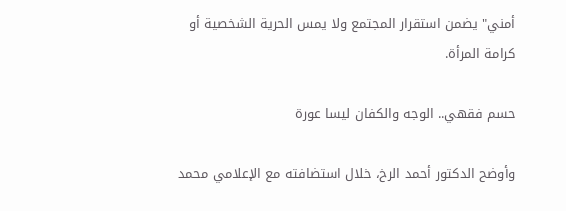أمني" يضمن استقرار المجتمع ولا يمس الحرية الشخصية أو كرامة المرأة.

حسم فقهي.. الوجه والكفان ليسا عورة

وأوضح الدكتور أحمد الرخ، خلال استضافته مع الإعلامي محمد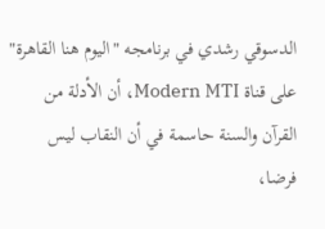الدسوقي رشدي في برنامجه "اليوم هنا القاهرة" على قناة Modern MTI، أن الأدلة من القرآن والسنة حاسمة في أن النقاب ليس فرضا،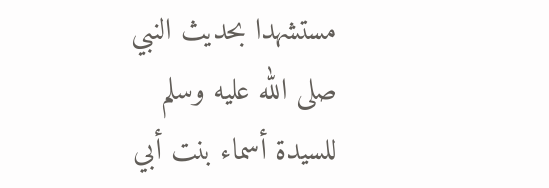مستشهدا بحديث النبي صلى الله عليه وسلم للسيدة أسماء بنت أبي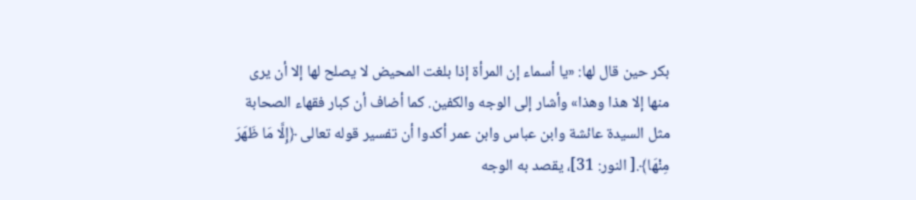بكر حين قال لها: «يا أسماء إن المرأة إذا بلغت المحيض لا يصلح لها إلا أن يرى منها إلا هذا وهذا» وأشار إلى الوجه والكفين. كما أضاف أن كبار فقهاء الصحابة مثل السيدة عائشة وابن عباس وابن عمر أكدوا أن تفسير قوله تعالى ﴿إِلَّا مَا ظَهَرَ مِنْهَا﴾.[ النور: 31]، يقصد به الوجه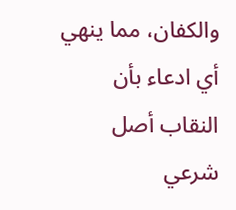والكفان، مما ينهي أي ادعاء بأن النقاب أصل شرعي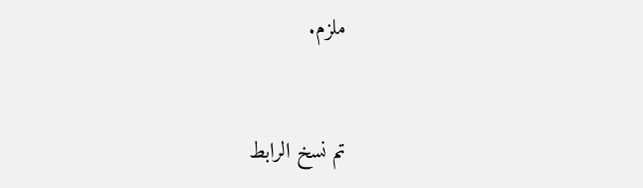ملزم.



تم نسخ الرابط